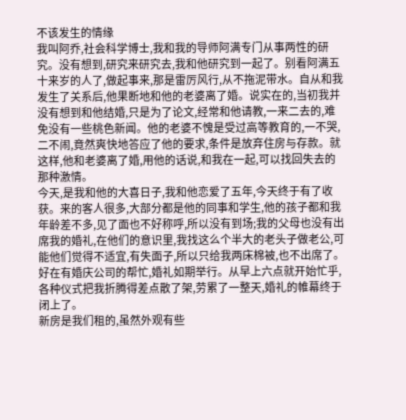不该发生的情缘
我叫阿乔,社会科学博士,我和我的导师阿满专门从事两性的研究。没有想到,研究来研究去,我和他研究到一起了。别看阿满五十来岁的人了,做起事来,那是雷厉风行,从不拖泥带水。自从和我发生了关系后,他果断地和他的老婆离了婚。说实在的,当初我并没有想到和他结婚,只是为了论文,经常和他请教,一来二去的,难免没有一些桃色新闻。他的老婆不愧是受过高等教育的,一不哭,二不闹,竟然爽快地答应了他的要求,条件是放弃住房与存款。就这样,他和老婆离了婚,用他的话说,和我在一起,可以找回失去的那种激情。
今天,是我和他的大喜日子,我和他恋爱了五年,今天终于有了收获。来的客人很多,大部分都是他的同事和学生,他的孩子都和我年龄差不多,见了面也不好称呼,所以没有到场;我的父母也没有出席我的婚礼,在他们的意识里,我找这么个半大的老头子做老公,可能他们觉得不适宜,有失面子,所以只给我两床棉被,也不出席了。好在有婚庆公司的帮忙,婚礼如期举行。从早上六点就开始忙乎,各种仪式把我折腾得差点散了架,劳累了一整天,婚礼的帷幕终于闭上了。
新房是我们租的,虽然外观有些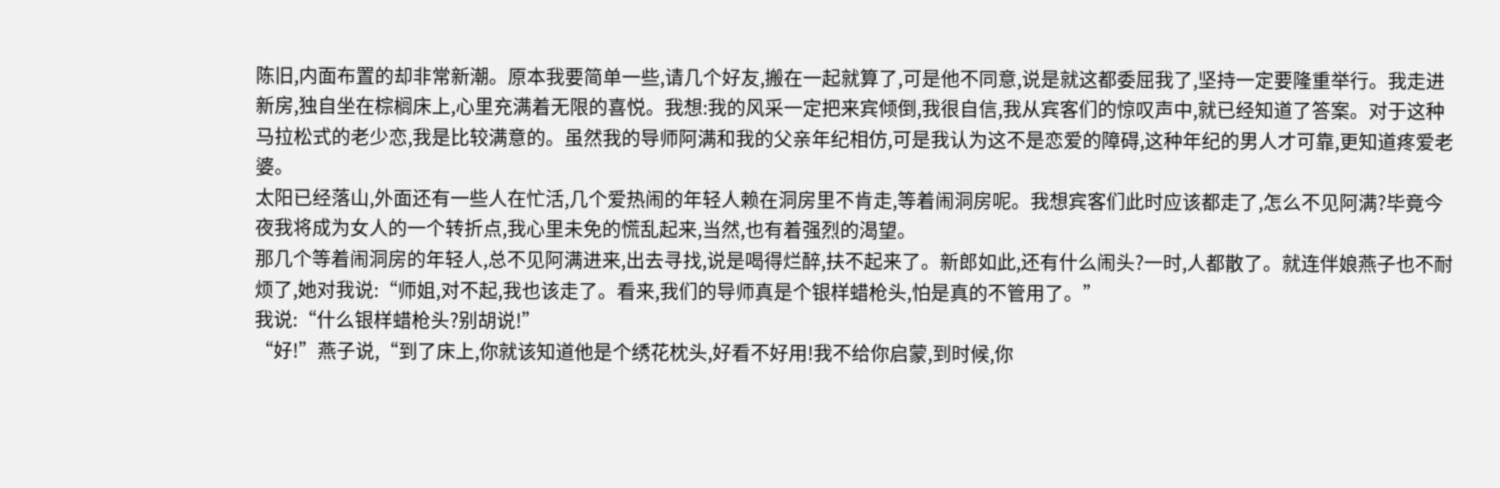陈旧,内面布置的却非常新潮。原本我要简单一些,请几个好友,搬在一起就算了,可是他不同意,说是就这都委屈我了,坚持一定要隆重举行。我走进新房,独自坐在棕榈床上,心里充满着无限的喜悦。我想:我的风采一定把来宾倾倒,我很自信,我从宾客们的惊叹声中,就已经知道了答案。对于这种马拉松式的老少恋,我是比较满意的。虽然我的导师阿满和我的父亲年纪相仿,可是我认为这不是恋爱的障碍,这种年纪的男人才可靠,更知道疼爱老婆。
太阳已经落山,外面还有一些人在忙活,几个爱热闹的年轻人赖在洞房里不肯走,等着闹洞房呢。我想宾客们此时应该都走了,怎么不见阿满?毕竟今夜我将成为女人的一个转折点,我心里未免的慌乱起来,当然,也有着强烈的渴望。
那几个等着闹洞房的年轻人,总不见阿满进来,出去寻找,说是喝得烂醉,扶不起来了。新郎如此,还有什么闹头?一时,人都散了。就连伴娘燕子也不耐烦了,她对我说:“师姐,对不起,我也该走了。看来,我们的导师真是个银样蜡枪头,怕是真的不管用了。”
我说:“什么银样蜡枪头?别胡说!”
“好!”燕子说,“到了床上,你就该知道他是个绣花枕头,好看不好用!我不给你启蒙,到时候,你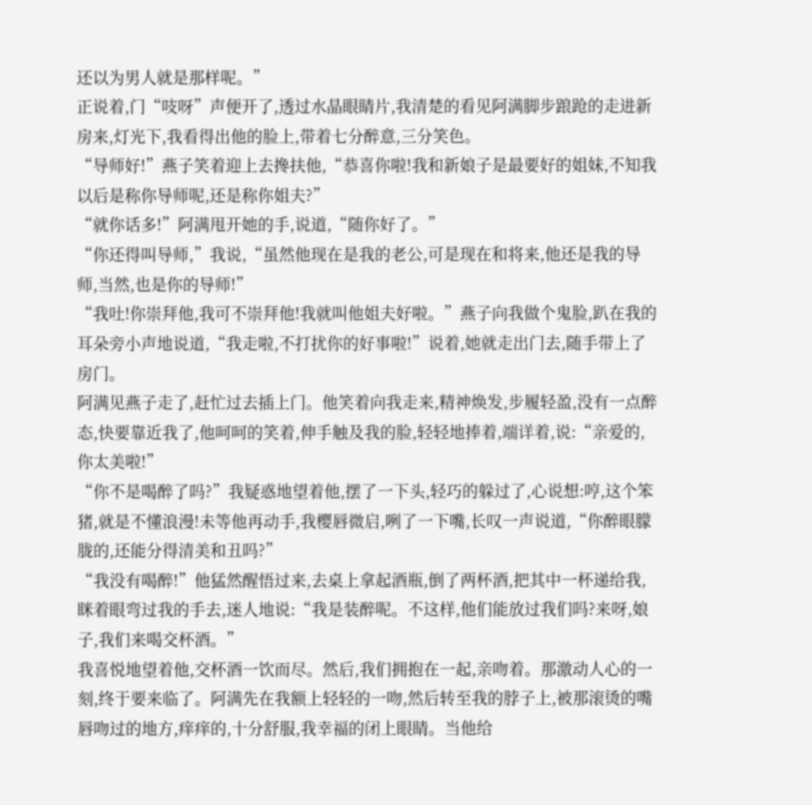还以为男人就是那样呢。”
正说着,门“吱呀”声便开了,透过水晶眼睛片,我清楚的看见阿满脚步踉跄的走进新房来,灯光下,我看得出他的脸上,带着七分醉意,三分笑色。
“导师好!”燕子笑着迎上去搀扶他,“恭喜你啦!我和新娘子是最要好的姐妹,不知我以后是称你导师呢,还是称你姐夫?”
“就你话多!”阿满甩开她的手,说道,“随你好了。”
“你还得叫导师,”我说,“虽然他现在是我的老公,可是现在和将来,他还是我的导师,当然,也是你的导师!”
“我吐!你崇拜他,我可不崇拜他!我就叫他姐夫好啦。”燕子向我做个鬼脸,趴在我的耳朵旁小声地说道,“我走啦,不打扰你的好事啦!”说着,她就走出门去,随手带上了房门。
阿满见燕子走了,赶忙过去插上门。他笑着向我走来,精神焕发,步履轻盈,没有一点醉态,快要靠近我了,他呵呵的笑着,伸手触及我的脸,轻轻地捧着,端详着,说:“亲爱的,你太美啦!”
“你不是喝醉了吗?”我疑惑地望着他,摆了一下头,轻巧的躲过了,心说想:哼,这个笨猪,就是不懂浪漫!未等他再动手,我樱唇微启,咧了一下嘴,长叹一声说道,“你醉眼朦胧的,还能分得清美和丑吗?”
“我没有喝醉!”他猛然醒悟过来,去桌上拿起酒瓶,倒了两杯酒,把其中一杯递给我,眯着眼弯过我的手去,迷人地说:“我是装醉呢。不这样,他们能放过我们吗?来呀,娘子,我们来喝交杯酒。”
我喜悦地望着他,交杯酒一饮而尽。然后,我们拥抱在一起,亲吻着。那激动人心的一刻,终于要来临了。阿满先在我额上轻轻的一吻,然后转至我的脖子上,被那滚烫的嘴唇吻过的地方,痒痒的,十分舒服,我幸福的闭上眼睛。当他给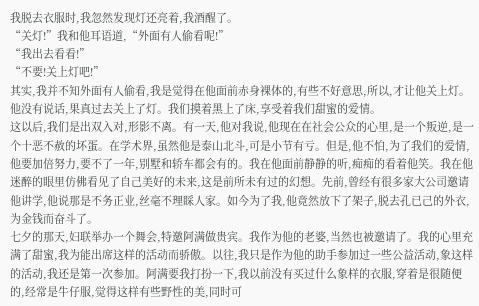我脱去衣服时,我忽然发现灯还亮着,我酒醒了。
“关灯!”我和他耳语道,“外面有人偷看呢!”
“我出去看看!”
“不要!关上灯吧!”
其实,我并不知外面有人偷看,我是觉得在他面前赤身裸体的,有些不好意思,所以,才让他关上灯。他没有说话,果真过去关上了灯。我们摸着黑上了床,享受着我们甜蜜的爱情。
这以后,我们是出双入对,形影不离。有一天,他对我说,他现在在社会公众的心里,是一个叛逆,是一个十恶不赦的坏蛋。在学术界,虽然他是泰山北斗,可是小节有亏。但是,他不怕,为了我们的爱情,他要加倍努力,要不了一年,别墅和轿车都会有的。我在他面前静静的听,痴痴的看着他笑。我在他迷醉的眼里仿佛看见了自己美好的未来,这是前所未有过的幻想。先前,曾经有很多家大公司邀请他讲学,他说那是不务正业,丝毫不理睬人家。如今为了我,他竟然放下了架子,脱去孔已己的外衣,为金钱而奋斗了。
七夕的那天,妇联举办一个舞会,特邀阿满做贵宾。我作为他的老婆,当然也被邀请了。我的心里充满了甜蜜,我为能出席这样的活动而骄傲。以往,我只是作为他的助手参加过一些公益活动,象这样的活动,我还是第一次参加。阿满要我打扮一下,我以前没有买过什么象样的衣服,穿着是很随便的,经常是牛仔服,觉得这样有些野性的美,同时可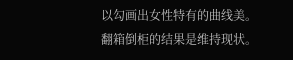以勾画出女性特有的曲线美。翻箱倒柜的结果是维持现状。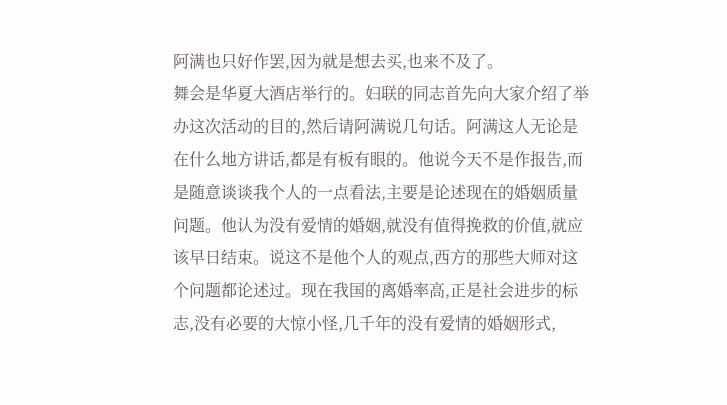阿满也只好作罢,因为就是想去买,也来不及了。
舞会是华夏大酒店举行的。妇联的同志首先向大家介绍了举办这次活动的目的,然后请阿满说几句话。阿满这人无论是在什么地方讲话,都是有板有眼的。他说今天不是作报告,而是随意谈谈我个人的一点看法,主要是论述现在的婚姻质量问题。他认为没有爱情的婚姻,就没有值得挽救的价值,就应该早日结束。说这不是他个人的观点,西方的那些大师对这个问题都论述过。现在我国的离婚率高,正是社会进步的标志,没有必要的大惊小怪,几千年的没有爱情的婚姻形式,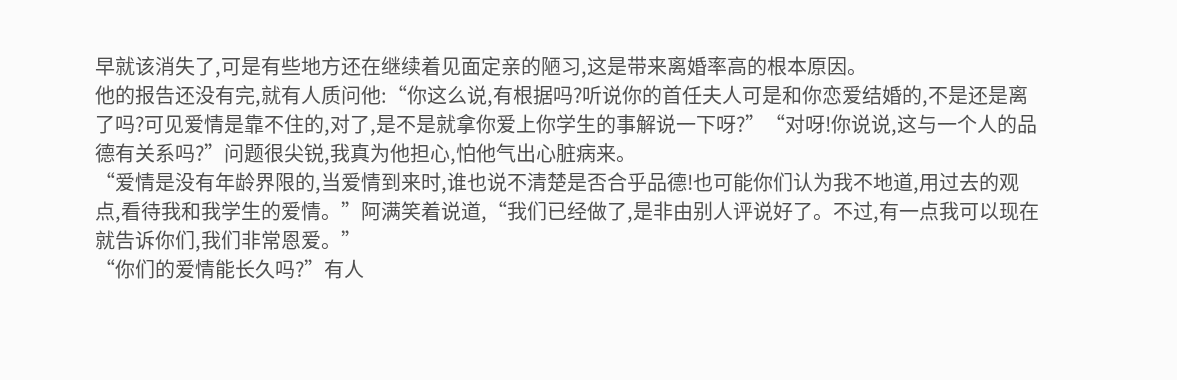早就该消失了,可是有些地方还在继续着见面定亲的陋习,这是带来离婚率高的根本原因。
他的报告还没有完,就有人质问他:“你这么说,有根据吗?听说你的首任夫人可是和你恋爱结婚的,不是还是离了吗?可见爱情是靠不住的,对了,是不是就拿你爱上你学生的事解说一下呀?”“对呀!你说说,这与一个人的品德有关系吗?”问题很尖锐,我真为他担心,怕他气出心脏病来。
“爱情是没有年龄界限的,当爱情到来时,谁也说不清楚是否合乎品德!也可能你们认为我不地道,用过去的观点,看待我和我学生的爱情。”阿满笑着说道,“我们已经做了,是非由别人评说好了。不过,有一点我可以现在就告诉你们,我们非常恩爱。”
“你们的爱情能长久吗?”有人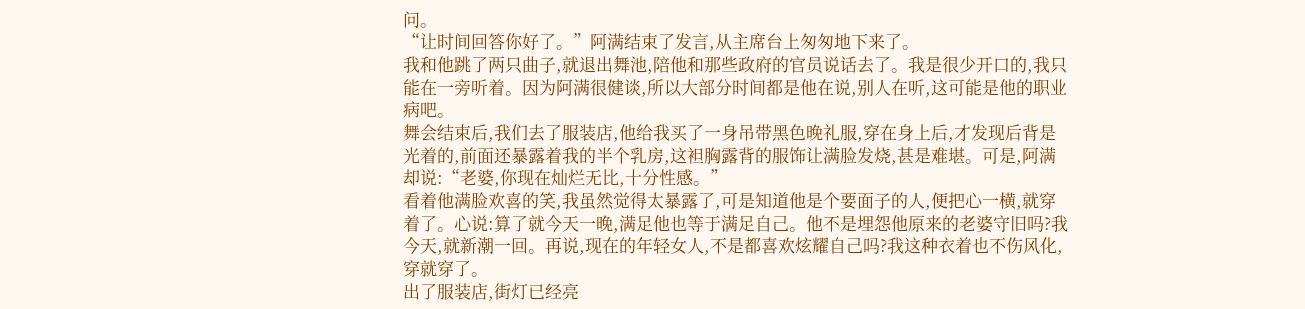问。
“让时间回答你好了。”阿满结束了发言,从主席台上匆匆地下来了。
我和他跳了两只曲子,就退出舞池,陪他和那些政府的官员说话去了。我是很少开口的,我只能在一旁听着。因为阿满很健谈,所以大部分时间都是他在说,别人在听,这可能是他的职业病吧。
舞会结束后,我们去了服装店,他给我买了一身吊带黑色晚礼服,穿在身上后,才发现后背是光着的,前面还暴露着我的半个乳房,这袒胸露背的服饰让满脸发烧,甚是难堪。可是,阿满却说:“老婆,你现在灿烂无比,十分性感。”
看着他满脸欢喜的笑,我虽然觉得太暴露了,可是知道他是个要面子的人,便把心一横,就穿着了。心说:算了就今天一晚,满足他也等于满足自己。他不是埋怨他原来的老婆守旧吗?我今天,就新潮一回。再说,现在的年轻女人,不是都喜欢炫耀自己吗?我这种衣着也不伤风化,穿就穿了。
出了服装店,街灯已经亮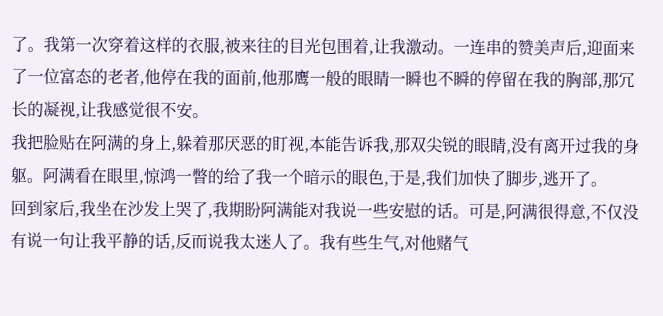了。我第一次穿着这样的衣服,被来往的目光包围着,让我激动。一连串的赞美声后,迎面来了一位富态的老者,他停在我的面前,他那鹰一般的眼睛一瞬也不瞬的停留在我的胸部,那冗长的凝视,让我感觉很不安。
我把脸贴在阿满的身上,躲着那厌恶的盯视,本能告诉我,那双尖锐的眼睛,没有离开过我的身躯。阿满看在眼里,惊鸿一瞥的给了我一个暗示的眼色,于是,我们加快了脚步,逃开了。
回到家后,我坐在沙发上哭了,我期盼阿满能对我说一些安慰的话。可是,阿满很得意,不仅没有说一句让我平静的话,反而说我太迷人了。我有些生气,对他赌气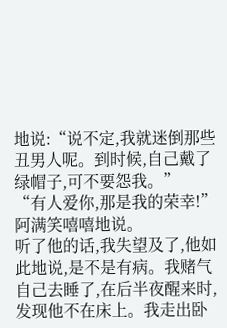地说:“说不定,我就迷倒那些丑男人呢。到时候,自己戴了绿帽子,可不要怨我。”
“有人爱你,那是我的荣幸!”阿满笑嘻嘻地说。
听了他的话,我失望及了,他如此地说,是不是有病。我赌气自己去睡了,在后半夜醒来时,发现他不在床上。我走出卧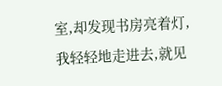室,却发现书房亮着灯,我轻轻地走进去,就见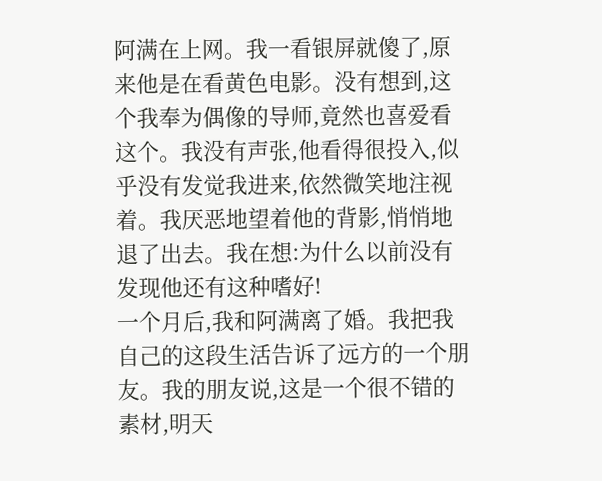阿满在上网。我一看银屏就傻了,原来他是在看黄色电影。没有想到,这个我奉为偶像的导师,竟然也喜爱看这个。我没有声张,他看得很投入,似乎没有发觉我进来,依然微笑地注视着。我厌恶地望着他的背影,悄悄地退了出去。我在想:为什么以前没有发现他还有这种嗜好!
一个月后,我和阿满离了婚。我把我自己的这段生活告诉了远方的一个朋友。我的朋友说,这是一个很不错的素材,明天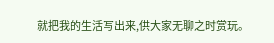就把我的生活写出来,供大家无聊之时赏玩。